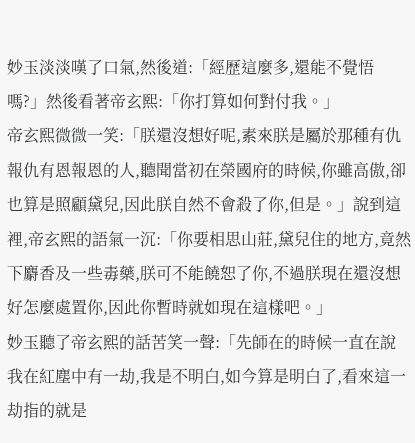妙玉淡淡嘆了口氣,然後道:「經歷這麼多,還能不覺悟嗎?」然後看著帝玄熙:「你打算如何對付我。」
帝玄熙微微一笑:「朕還沒想好呢,素來朕是屬於那種有仇報仇有恩報恩的人,聽聞當初在榮國府的時候,你雖高傲,卻也算是照顧黛兒,因此朕自然不會殺了你,但是。」說到這裡,帝玄熙的語氣一沉:「你要相思山莊,黛兒住的地方,竟然下麝香及一些毒藥,朕可不能饒恕了你,不過朕現在還沒想好怎麼處置你,因此你暫時就如現在這樣吧。」
妙玉聽了帝玄熙的話苦笑一聲:「先師在的時候一直在說我在紅塵中有一劫,我是不明白,如今算是明白了,看來這一劫指的就是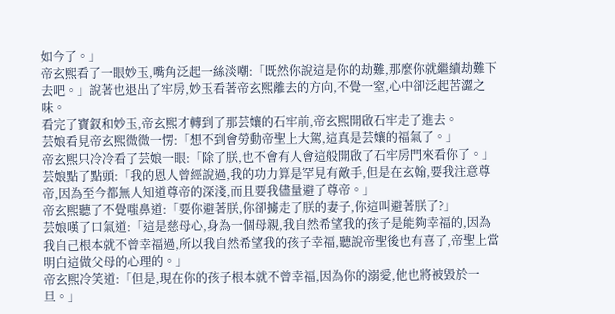如今了。」
帝玄熙看了一眼妙玉,嘴角泛起一絲淡嘲:「既然你說這是你的劫難,那麼你就繼續劫難下去吧。」說著也退出了牢房,妙玉看著帝玄熙離去的方向,不覺一窒,心中卻泛起苦澀之味。
看完了寶釵和妙玉,帝玄熙才轉到了那芸孃的石牢前,帝玄熙開啟石牢走了進去。
芸娘看見帝玄熙微微一愣:「想不到會勞動帝聖上大駕,這真是芸孃的福氣了。」
帝玄熙只冷冷看了芸娘一眼:「除了朕,也不會有人會這般開啟了石牢房門來看你了。」
芸娘點了點頭:「我的恩人曾經說過,我的功力算是罕見有敵手,但是在玄翰,要我注意尊帝,因為至今都無人知道尊帝的深淺,而且要我儘量避了尊帝。」
帝玄熙聽了不覺嗤鼻道:「要你避著朕,你卻擄走了朕的妻子,你這叫避著朕了?」
芸娘嘆了口氣道:「這是慈母心,身為一個母親,我自然希望我的孩子是能夠幸福的,因為我自己根本就不曾幸福過,所以我自然希望我的孩子幸福,聽說帝聖後也有喜了,帝聖上當明白這做父母的心理的。」
帝玄熙冷笑道:「但是,現在你的孩子根本就不曾幸福,因為你的溺愛,他也將被毀於一旦。」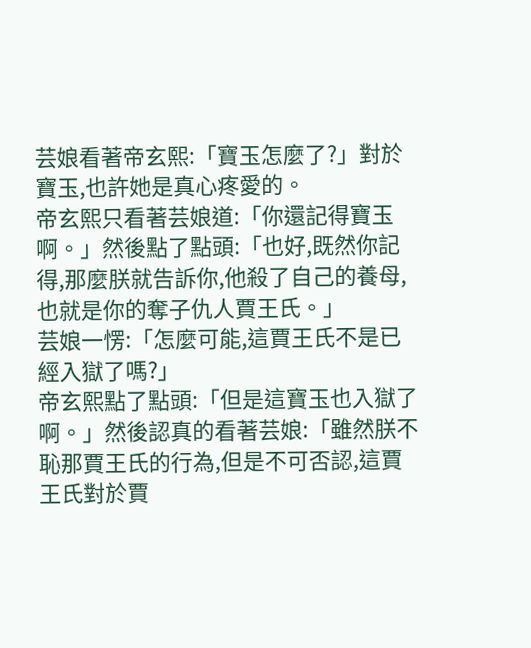芸娘看著帝玄熙:「寶玉怎麼了?」對於寶玉,也許她是真心疼愛的。
帝玄熙只看著芸娘道:「你還記得寶玉啊。」然後點了點頭:「也好,既然你記得,那麼朕就告訴你,他殺了自己的養母,也就是你的奪子仇人賈王氏。」
芸娘一愣:「怎麼可能,這賈王氏不是已經入獄了嗎?」
帝玄熙點了點頭:「但是這寶玉也入獄了啊。」然後認真的看著芸娘:「雖然朕不恥那賈王氏的行為,但是不可否認,這賈王氏對於賈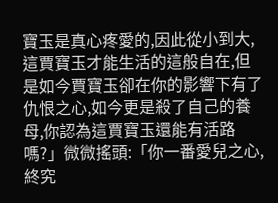寶玉是真心疼愛的,因此從小到大,這賈寶玉才能生活的這般自在,但是如今賈寶玉卻在你的影響下有了仇恨之心,如今更是殺了自己的養母,你認為這賈寶玉還能有活路嗎?」微微搖頭:「你一番愛兒之心,終究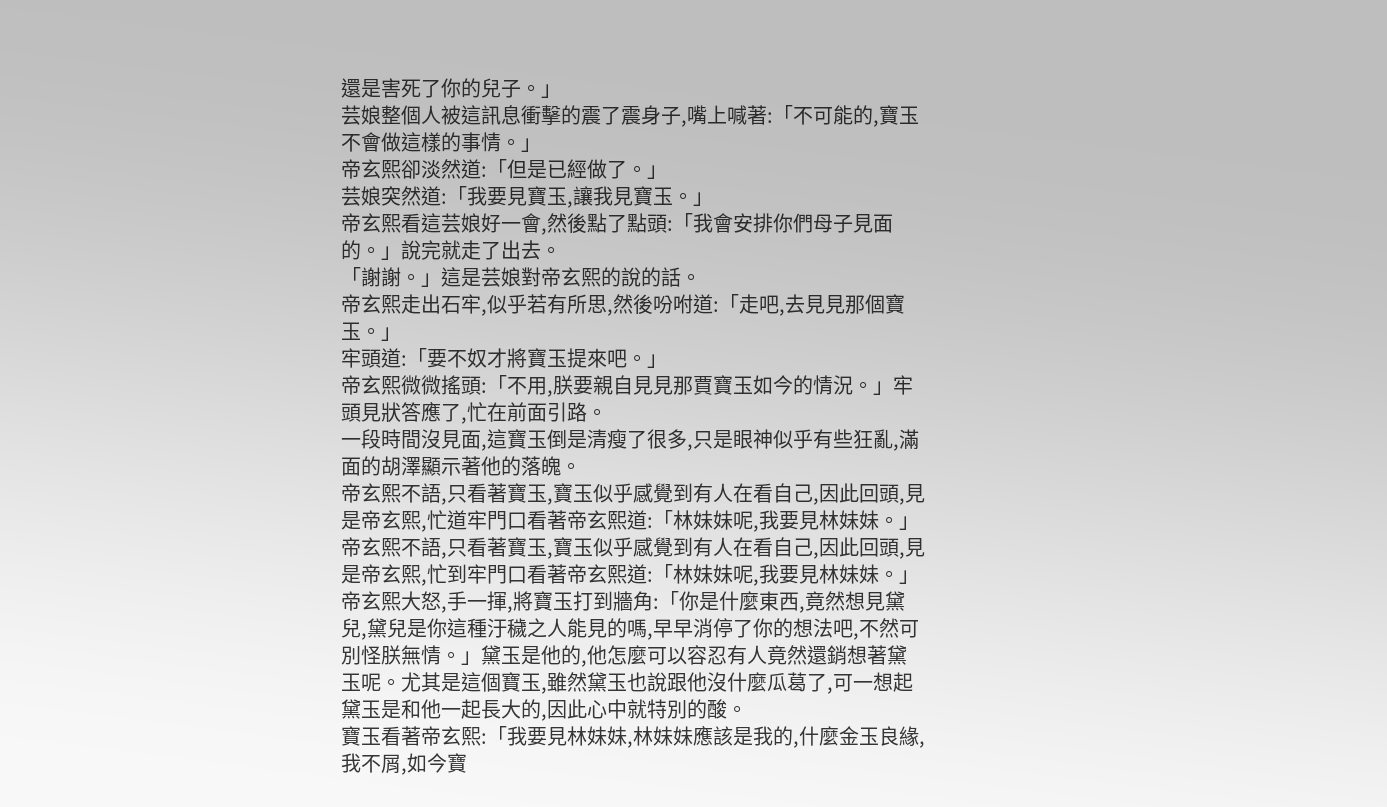還是害死了你的兒子。」
芸娘整個人被這訊息衝擊的震了震身子,嘴上喊著:「不可能的,寶玉不會做這樣的事情。」
帝玄熙卻淡然道:「但是已經做了。」
芸娘突然道:「我要見寶玉,讓我見寶玉。」
帝玄熙看這芸娘好一會,然後點了點頭:「我會安排你們母子見面的。」說完就走了出去。
「謝謝。」這是芸娘對帝玄熙的說的話。
帝玄熙走出石牢,似乎若有所思,然後吩咐道:「走吧,去見見那個寶玉。」
牢頭道:「要不奴才將寶玉提來吧。」
帝玄熙微微搖頭:「不用,朕要親自見見那賈寶玉如今的情況。」牢頭見狀答應了,忙在前面引路。
一段時間沒見面,這寶玉倒是清瘦了很多,只是眼神似乎有些狂亂,滿面的胡澤顯示著他的落魄。
帝玄熙不語,只看著寶玉,寶玉似乎感覺到有人在看自己,因此回頭,見是帝玄熙,忙道牢門口看著帝玄熙道:「林妹妹呢,我要見林妹妹。」
帝玄熙不語,只看著寶玉,寶玉似乎感覺到有人在看自己,因此回頭,見是帝玄熙,忙到牢門口看著帝玄熙道:「林妹妹呢,我要見林妹妹。」
帝玄熙大怒,手一揮,將寶玉打到牆角:「你是什麼東西,竟然想見黛兒,黛兒是你這種汙穢之人能見的嗎,早早消停了你的想法吧,不然可別怪朕無情。」黛玉是他的,他怎麼可以容忍有人竟然還銷想著黛玉呢。尤其是這個寶玉,雖然黛玉也說跟他沒什麼瓜葛了,可一想起黛玉是和他一起長大的,因此心中就特別的酸。
寶玉看著帝玄熙:「我要見林妹妹,林妹妹應該是我的,什麼金玉良緣,我不屑,如今寶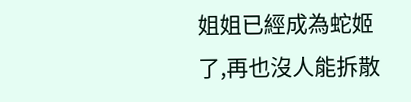姐姐已經成為蛇姬了,再也沒人能拆散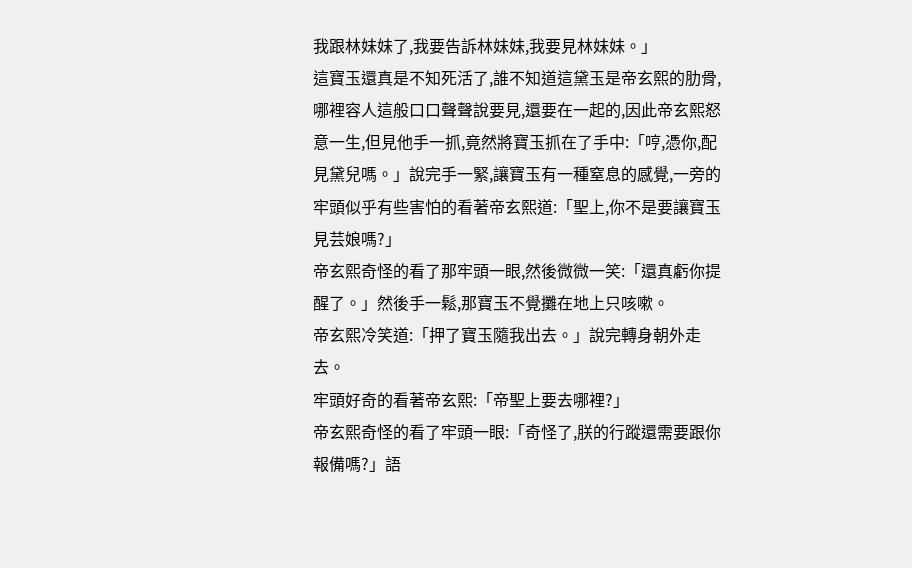我跟林妹妹了,我要告訴林妹妹,我要見林妹妹。」
這寶玉還真是不知死活了,誰不知道這黛玉是帝玄熙的肋骨,哪裡容人這般口口聲聲說要見,還要在一起的,因此帝玄熙怒意一生,但見他手一抓,竟然將寶玉抓在了手中:「哼,憑你,配見黛兒嗎。」說完手一緊,讓寶玉有一種窒息的感覺,一旁的牢頭似乎有些害怕的看著帝玄熙道:「聖上,你不是要讓寶玉見芸娘嗎?」
帝玄熙奇怪的看了那牢頭一眼,然後微微一笑:「還真虧你提醒了。」然後手一鬆,那寶玉不覺攤在地上只咳嗽。
帝玄熙冷笑道:「押了寶玉隨我出去。」說完轉身朝外走去。
牢頭好奇的看著帝玄熙:「帝聖上要去哪裡?」
帝玄熙奇怪的看了牢頭一眼:「奇怪了,朕的行蹤還需要跟你報備嗎?」語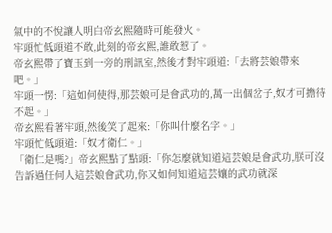氣中的不悅讓人明白帝玄熙隨時可能發火。
牢頭忙低頭道不敢,此刻的帝玄熙,誰敢惹了。
帝玄熙帶了寶玉到一旁的刑訊室,然後才對牢頭道:「去將芸娘帶來吧。」
牢頭一愣:「這如何使得,那芸娘可是會武功的,萬一出個岔子,奴才可擔待不起。」
帝玄熙看著牢頭,然後笑了起來:「你叫什麼名字。」
牢頭忙低頭道:「奴才衛仁。」
「衛仁是嗎?」帝玄熙點了點頭:「你怎麼就知道這芸娘是會武功,朕可沒告訴過任何人這芸娘會武功,你又如何知道這芸孃的武功就深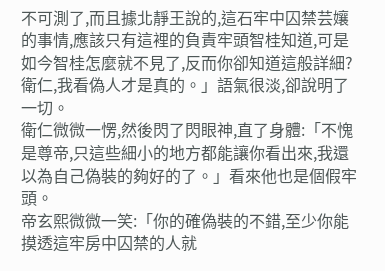不可測了,而且據北靜王說的,這石牢中囚禁芸孃的事情,應該只有這裡的負責牢頭智桂知道,可是如今智桂怎麼就不見了,反而你卻知道這般詳細?衛仁,我看偽人才是真的。」語氣很淡,卻說明了一切。
衛仁微微一愣,然後閃了閃眼神,直了身體:「不愧是尊帝,只這些細小的地方都能讓你看出來,我還以為自己偽裝的夠好的了。」看來他也是個假牢頭。
帝玄熙微微一笑:「你的確偽裝的不錯,至少你能摸透這牢房中囚禁的人就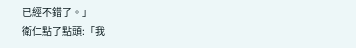已經不錯了。」
衛仁點了點頭:「我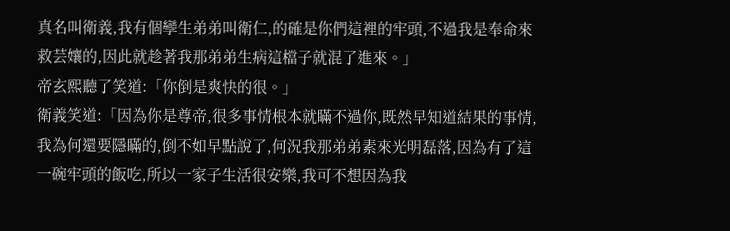真名叫衛義,我有個孿生弟弟叫衛仁,的確是你們這裡的牢頭,不過我是奉命來救芸孃的,因此就趁著我那弟弟生病這檔子就混了進來。」
帝玄熙聽了笑道:「你倒是爽快的很。」
衛義笑道:「因為你是尊帝,很多事情根本就瞞不過你,既然早知道結果的事情,我為何還要隱瞞的,倒不如早點說了,何況我那弟弟素來光明磊落,因為有了這一碗牢頭的飯吃,所以一家子生活很安樂,我可不想因為我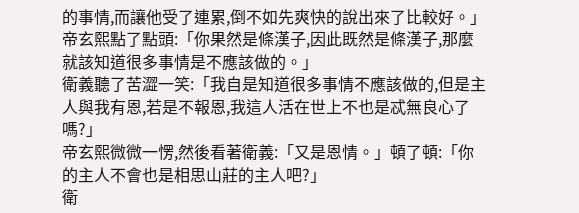的事情,而讓他受了連累,倒不如先爽快的說出來了比較好。」
帝玄熙點了點頭:「你果然是條漢子,因此既然是條漢子,那麼就該知道很多事情是不應該做的。」
衛義聽了苦澀一笑:「我自是知道很多事情不應該做的,但是主人與我有恩,若是不報恩,我這人活在世上不也是忒無良心了嗎?」
帝玄熙微微一愣,然後看著衛義:「又是恩情。」頓了頓:「你的主人不會也是相思山莊的主人吧?」
衛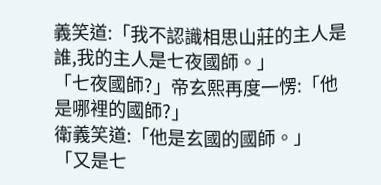義笑道:「我不認識相思山莊的主人是誰,我的主人是七夜國師。」
「七夜國師?」帝玄熙再度一愣:「他是哪裡的國師?」
衛義笑道:「他是玄國的國師。」
「又是七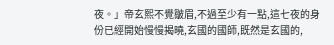夜。」帝玄熙不覺皺眉,不過至少有一點,這七夜的身份已經開始慢慢揭曉,玄國的國師,既然是玄國的,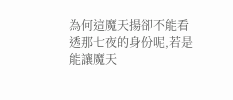為何這魔天揚卻不能看透那七夜的身份呢,若是能讓魔天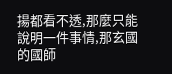揚都看不透,那麼只能說明一件事情,那玄國的國師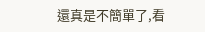還真是不簡單了,看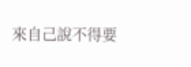來自己說不得要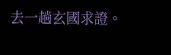去一趟玄國求證。